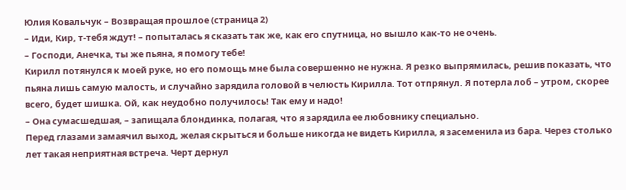Юлия Ковальчук – Возвращая прошлое (страница 2)
– Иди, Кир, т-тебя ждут! – попыталась я сказать так же, как его спутница, но вышло как-то не очень.
– Господи, Анечка, ты же пьяна, я помогу тебе!
Кирилл потянулся к моей руке, но его помощь мне была совершенно не нужна. Я резко выпрямилась, решив показать, что пьяна лишь самую малость, и случайно зарядила головой в челюсть Кирилла. Тот отпрянул. Я потерла лоб – утром, скорее всего, будет шишка. Ой, как неудобно получилось! Так ему и надо!
– Она сумасшедшая, – запищала блондинка, полагая, что я зарядила ее любовнику специально.
Перед глазами замаячил выход, желая скрыться и больше никогда не видеть Кирилла, я засеменила из бара. Через столько лет такая неприятная встреча. Черт дернул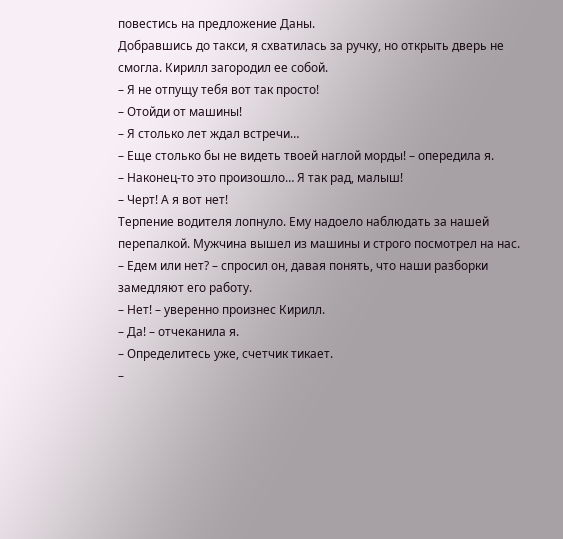повестись на предложение Даны.
Добравшись до такси, я схватилась за ручку, но открыть дверь не смогла. Кирилл загородил ее собой.
– Я не отпущу тебя вот так просто!
– Отойди от машины!
– Я столько лет ждал встречи…
– Еще столько бы не видеть твоей наглой морды! – опередила я.
– Наконец-то это произошло… Я так рад, малыш!
– Черт! А я вот нет!
Терпение водителя лопнуло. Ему надоело наблюдать за нашей перепалкой. Мужчина вышел из машины и строго посмотрел на нас.
– Едем или нет? – спросил он, давая понять, что наши разборки замедляют его работу.
– Нет! – уверенно произнес Кирилл.
– Да! – отчеканила я.
– Определитесь уже, счетчик тикает.
–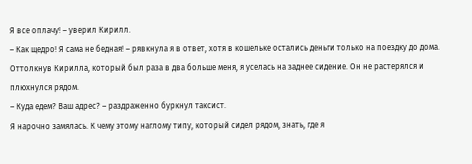Я все оплачу! – уверил Кирилл.
– Как щедро! Я сама не бедная! – рявкнула я в ответ, хотя в кошельке остались деньги только на поездку до дома. Оттолкнув Кирилла, который был раза в два больше меня, я уселась на заднее сидение. Он не растерялся и плюхнулся рядом.
– Куда едем? Ваш адрес? – раздраженно буркнул таксист.
Я нарочно замялась. К чему этому наглому типу, который сидел рядом, знать, где я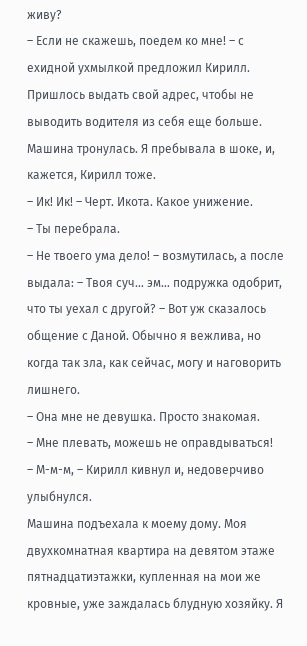живу?
– Если не скажешь, поедем ко мне! – с ехидной ухмылкой предложил Кирилл.
Пришлось выдать свой адрес, чтобы не выводить водителя из себя еще больше. Машина тронулась. Я пребывала в шоке, и, кажется, Кирилл тоже.
– Ик! Ик! – Черт. Икота. Какое унижение.
– Ты перебрала.
– Не твоего ума дело! – возмутилась, а после выдала: – Твоя суч… эм… подружка одобрит, что ты уехал с другой? – Вот уж сказалось общение с Даной. Обычно я вежлива, но когда так зла, как сейчас, могу и наговорить лишнего.
– Она мне не девушка. Просто знакомая.
– Мне плевать, можешь не оправдываться!
– М-м-м, – Кирилл кивнул и, недоверчиво улыбнулся.
Машина подъехала к моему дому. Моя двухкомнатная квартира на девятом этаже пятнадцатиэтажки, купленная на мои же кровные, уже заждалась блудную хозяйку. Я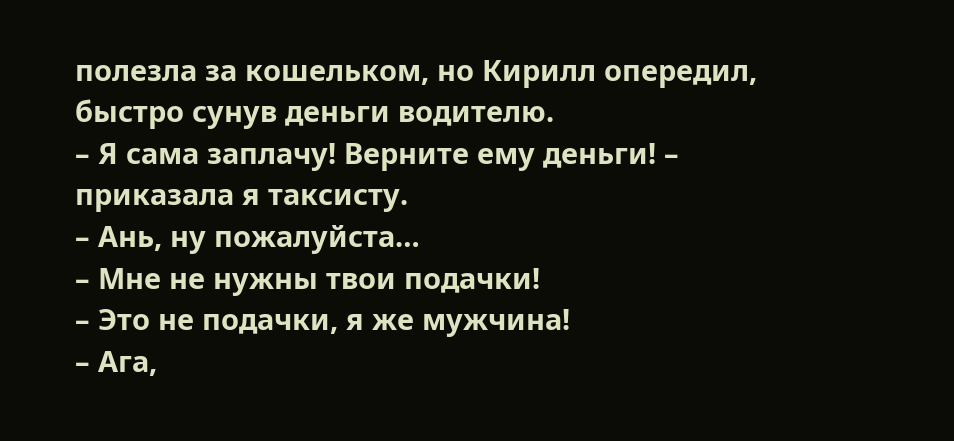полезла за кошельком, но Кирилл опередил, быстро сунув деньги водителю.
– Я сама заплачу! Верните ему деньги! – приказала я таксисту.
– Ань, ну пожалуйста…
– Мне не нужны твои подачки!
– Это не подачки, я же мужчина!
– Ага,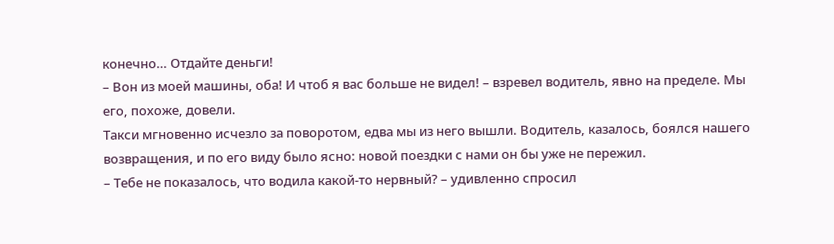конечно… Отдайте деньги!
– Вон из моей машины, оба! И чтоб я вас больше не видел! – взревел водитель, явно на пределе. Мы его, похоже, довели.
Такси мгновенно исчезло за поворотом, едва мы из него вышли. Водитель, казалось, боялся нашего возвращения, и по его виду было ясно: новой поездки с нами он бы уже не пережил.
– Тебе не показалось, что водила какой-то нервный? – удивленно спросил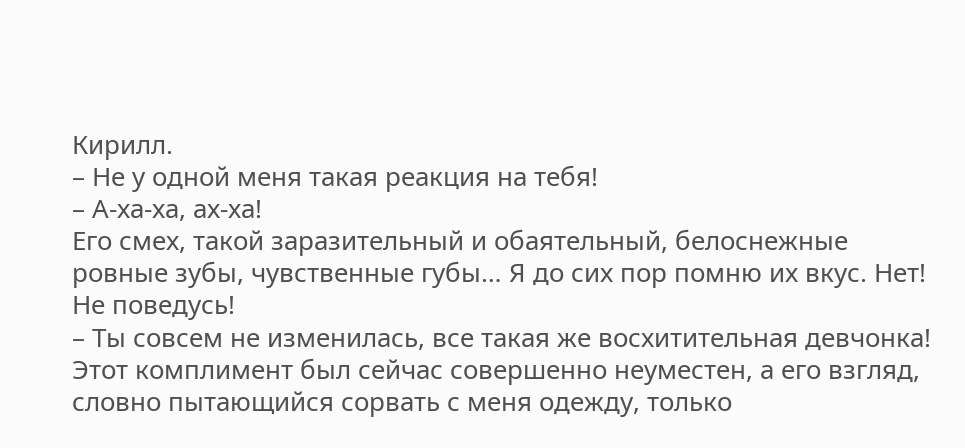Кирилл.
– Не у одной меня такая реакция на тебя!
– А-ха-ха, ах-ха!
Его смех, такой заразительный и обаятельный, белоснежные ровные зубы, чувственные губы… Я до сих пор помню их вкус. Нет! Не поведусь!
– Ты совсем не изменилась, все такая же восхитительная девчонка!
Этот комплимент был сейчас совершенно неуместен, а его взгляд, словно пытающийся сорвать с меня одежду, только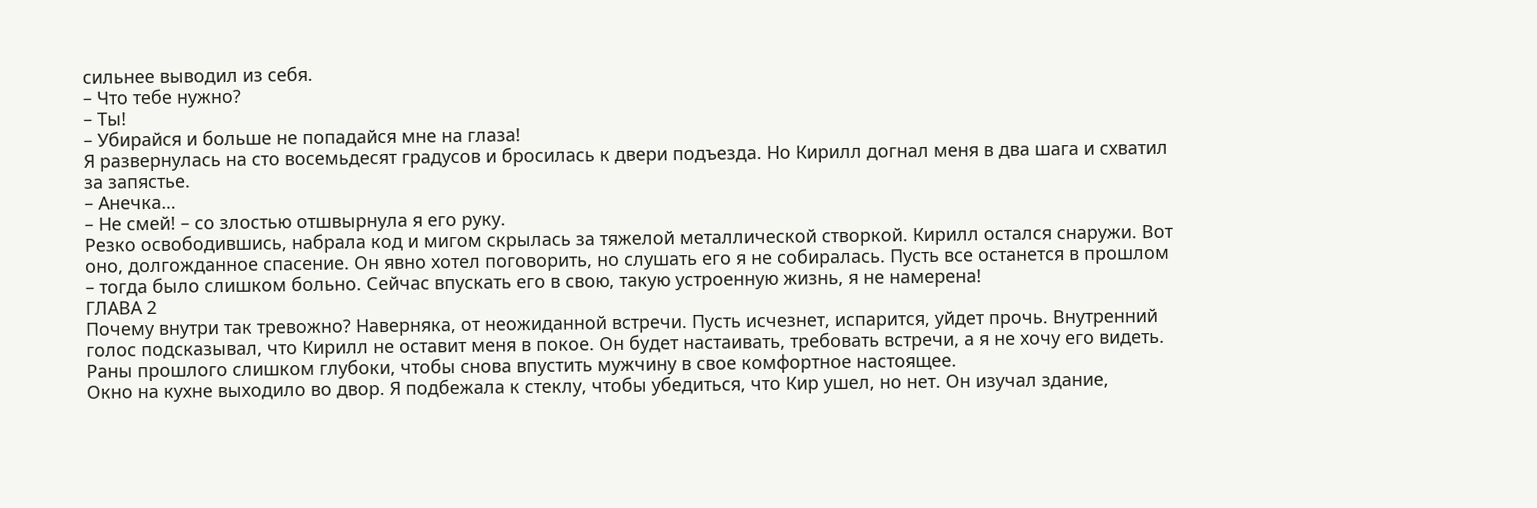сильнее выводил из себя.
– Что тебе нужно?
– Ты!
– Убирайся и больше не попадайся мне на глаза!
Я развернулась на сто восемьдесят градусов и бросилась к двери подъезда. Но Кирилл догнал меня в два шага и схватил за запястье.
– Анечка…
– Не смей! – со злостью отшвырнула я его руку.
Резко освободившись, набрала код и мигом скрылась за тяжелой металлической створкой. Кирилл остался снаружи. Вот оно, долгожданное спасение. Он явно хотел поговорить, но слушать его я не собиралась. Пусть все останется в прошлом – тогда было слишком больно. Сейчас впускать его в свою, такую устроенную жизнь, я не намерена!
ГЛАВА 2
Почему внутри так тревожно? Наверняка, от неожиданной встречи. Пусть исчезнет, испарится, уйдет прочь. Внутренний голос подсказывал, что Кирилл не оставит меня в покое. Он будет настаивать, требовать встречи, а я не хочу его видеть. Раны прошлого слишком глубоки, чтобы снова впустить мужчину в свое комфортное настоящее.
Окно на кухне выходило во двор. Я подбежала к стеклу, чтобы убедиться, что Кир ушел, но нет. Он изучал здание,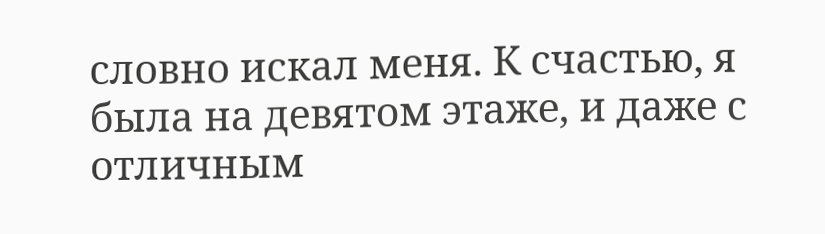словно искал меня. К счастью, я была на девятом этаже, и даже с отличным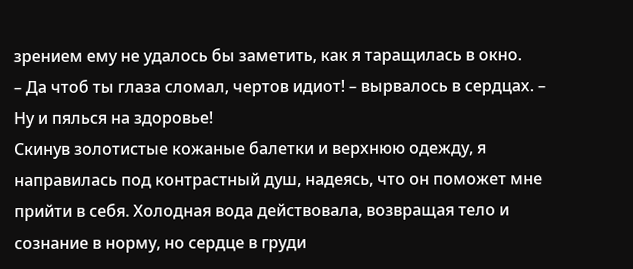зрением ему не удалось бы заметить, как я таращилась в окно.
– Да чтоб ты глаза сломал, чертов идиот! – вырвалось в сердцах. – Ну и пялься на здоровье!
Скинув золотистые кожаные балетки и верхнюю одежду, я направилась под контрастный душ, надеясь, что он поможет мне прийти в себя. Холодная вода действовала, возвращая тело и сознание в норму, но сердце в груди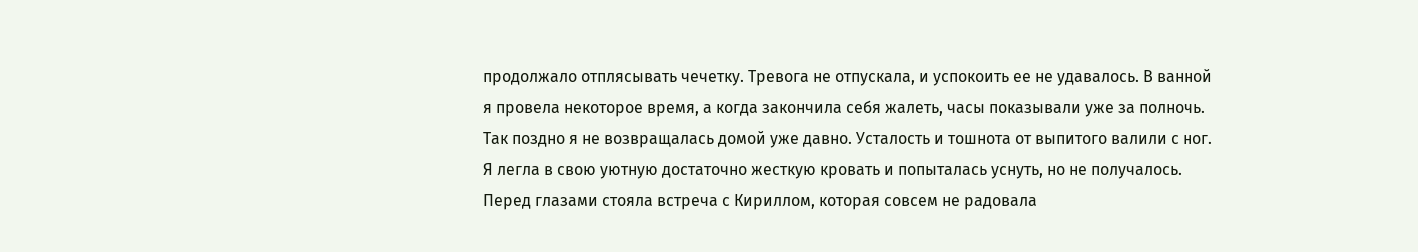продолжало отплясывать чечетку. Тревога не отпускала, и успокоить ее не удавалось. В ванной я провела некоторое время, а когда закончила себя жалеть, часы показывали уже за полночь. Так поздно я не возвращалась домой уже давно. Усталость и тошнота от выпитого валили с ног. Я легла в свою уютную достаточно жесткую кровать и попыталась уснуть, но не получалось. Перед глазами стояла встреча с Кириллом, которая совсем не радовала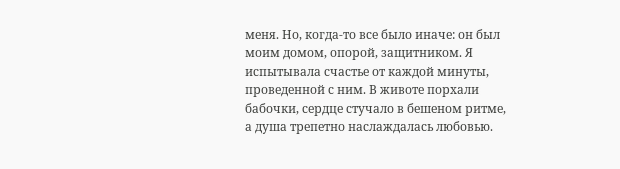меня. Но, когда-то все было иначе: он был моим домом, опорой, защитником. Я испытывала счастье от каждой минуты, проведенной с ним. В животе порхали бабочки, сердце стучало в бешеном ритме, а душа трепетно наслаждалась любовью.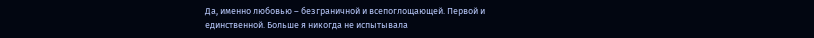Да, именно любовью – безграничной и всепоглощающей. Первой и единственной. Больше я никогда не испытывала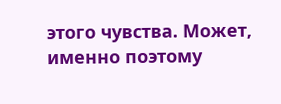этого чувства. Может, именно поэтому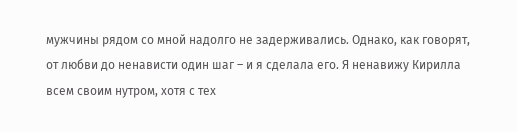мужчины рядом со мной надолго не задерживались. Однако, как говорят, от любви до ненависти один шаг – и я сделала его. Я ненавижу Кирилла всем своим нутром, хотя с тех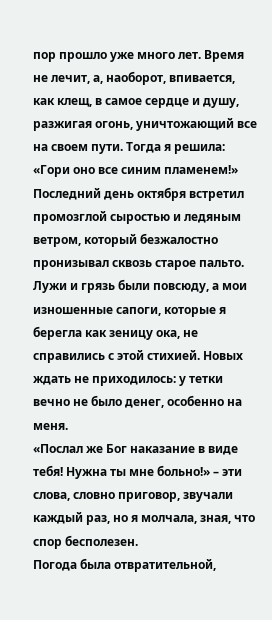пор прошло уже много лет. Время не лечит, а, наоборот, впивается, как клещ, в самое сердце и душу, разжигая огонь, уничтожающий все на своем пути. Тогда я решила: «Гори оно все синим пламенем!»
Последний день октября встретил промозглой сыростью и ледяным ветром, который безжалостно пронизывал сквозь старое пальто. Лужи и грязь были повсюду, а мои изношенные сапоги, которые я берегла как зеницу ока, не справились с этой стихией. Новых ждать не приходилось: у тетки вечно не было денег, особенно на меня.
«Послал же Бог наказание в виде тебя! Нужна ты мне больно!» – эти слова, словно приговор, звучали каждый раз, но я молчала, зная, что спор бесполезен.
Погода была отвратительной,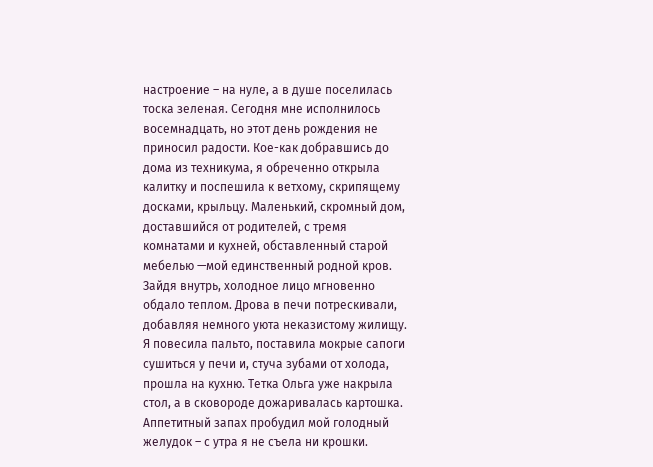настроение – на нуле, а в душе поселилась тоска зеленая. Сегодня мне исполнилось восемнадцать, но этот день рождения не приносил радости. Кое-как добравшись до дома из техникума, я обреченно открыла калитку и поспешила к ветхому, скрипящему досками, крыльцу. Маленький, скромный дом, доставшийся от родителей, с тремя комнатами и кухней, обставленный старой мебелью —мой единственный родной кров.
Зайдя внутрь, холодное лицо мгновенно обдало теплом. Дрова в печи потрескивали, добавляя немного уюта неказистому жилищу. Я повесила пальто, поставила мокрые сапоги сушиться у печи и, стуча зубами от холода, прошла на кухню. Тетка Ольга уже накрыла стол, а в сковороде дожаривалась картошка. Аппетитный запах пробудил мой голодный желудок – с утра я не съела ни крошки.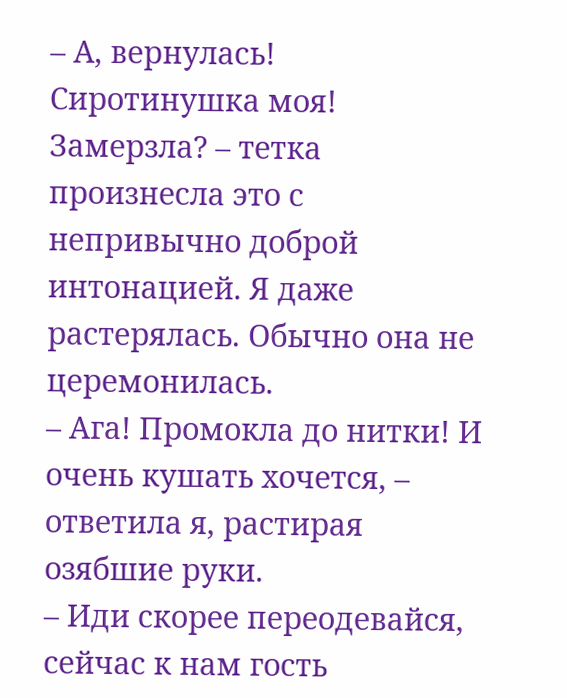– А, вернулась! Сиротинушка моя! Замерзла? – тетка произнесла это с непривычно доброй интонацией. Я даже растерялась. Обычно она не церемонилась.
– Ага! Промокла до нитки! И очень кушать хочется, – ответила я, растирая озябшие руки.
– Иди скорее переодевайся, сейчас к нам гость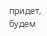придет, будем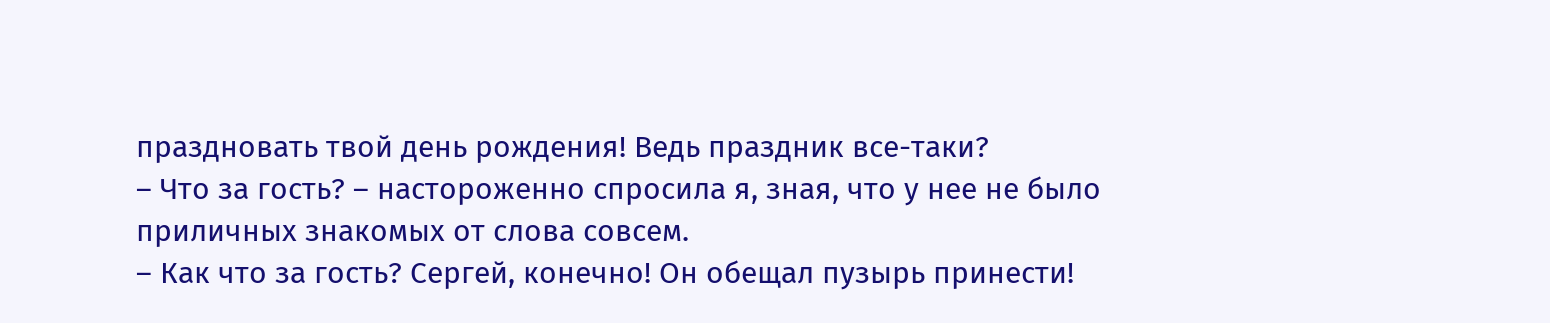праздновать твой день рождения! Ведь праздник все-таки?
– Что за гость? – настороженно спросила я, зная, что у нее не было приличных знакомых от слова совсем.
– Как что за гость? Сергей, конечно! Он обещал пузырь принести!